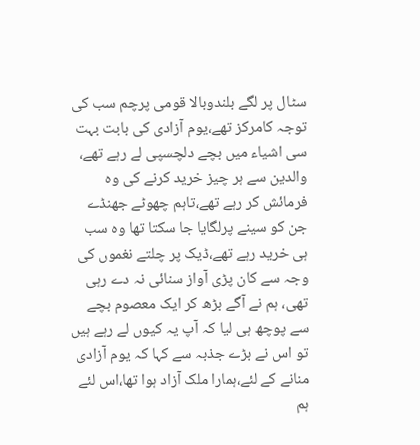سٹال پر لگے بلندوبالا قومی پرچم سب کی توجہ کامرکز تھے،یوم آزادی کی بابت بہت سی اشیاء میں بچے دلچسپی لے رہے تھے، والدین سے ہر چیز خرید کرنے کی وہ فرمائش کر رہے تھے،تاہم چھوٹے جھنڈے جن کو سینے پرلگایا جا سکتا تھا وہ سب ہی خرید رہے تھے،ڈیک پر چلتے نغموں کی وجہ سے کان پڑی آواز سنائی نہ دے رہی تھی، ہم نے آگے بڑھ کر ایک معصوم بچے سے پوچھ ہی لیا کہ آپ یہ کیوں لے رہے ہیں تو اس نے بڑے جذبہ سے کہا کہ یوم آزادی منانے کے لئے،ہمارا ملک آزاد ہوا تھا،اس لئے ہم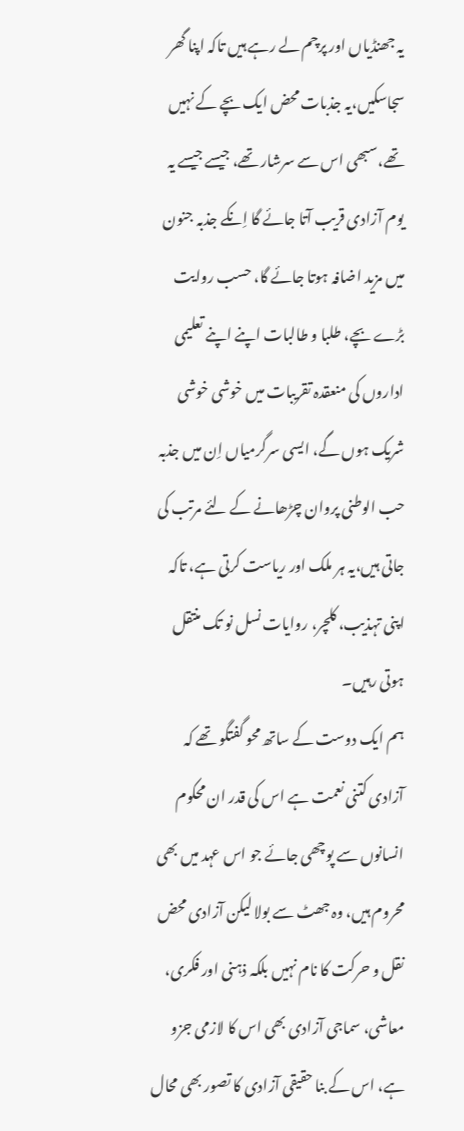یہ جھنڈیاں اور پرچم لے رہے ہیں تاکہ اپنا گھر سجاسکیں،یہ جذبات محض ایک بچے کے نہیں تھے،سبھی اس سے سرشار تھے، جیسے جیسے یہ یوم آزادی قریب آتا جائے گا اِنکے جذبہ جنون میں مزید اضافہ ہوتا جائے گا، حسب روایت بڑے بچے، طلبا و طالبات اپنے اپنے تعلیمی اداروں کی منعقدہ تقریبات میں خوشی خوشی شریک ہوں گے، ایسی سرگرمیاں اِن میں جذبہ حب الوطنی پروان چڑھانے کے لئے مرتب کی جاتی ہیں،یہ ہر ملک اور ریاست کرتی ہے، تاکہ اپنی تہذیب، کلچر، روایات نسل نو تک منتقل ہوتی رہیں۔
ہم ایک دوست کے ساتھ محو گفتگو تھے کہ آزادی کتنی نعمت ہے اس کی قدر ان محکوم انسانوں سے پوچھی جائے جو اس عہد میں بھی محروم ہیں، وہ جھٹ سے بولا لیکن آزادی محض نقل و حرکت کا نام نہیں بلکہ ذہنی اور فکری، معاشی، سماجی آزادی بھی اس کا لازمی جزو ہے، اس کے بنا حقیقی آزادی کا تصور بھی محال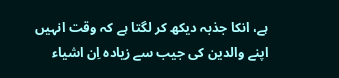ہے، انکا جذبہ دیکھ کر لگتا ہے کہ وقت انہیں اپنے والدین کی جیب سے زیادہ اِن اشیاء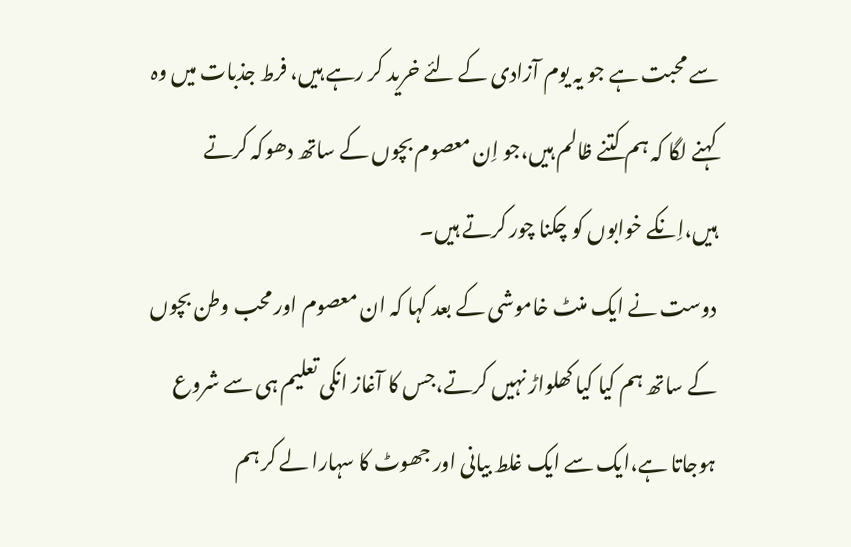سے محبت ہے جو یہ یوم آزادی کے لئے خرید کر رہے ہیں، فرط جذبات میں وہ کہنے لگا کہ ہم کتنے ظالم ہیں،جو اِن معصوم بچوں کے ساتھ دھوکہ کرتے ہیں،اِنکے خوابوں کو چکنا چور کرتے ہیں۔
دوست نے ایک منٹ خاموشی کے بعد کہا کہ ان معصوم اور محب وطن بچوں کے ساتھ ہم کیا کیا کھلواڑ نہیں کرتے،جس کا آغاز انکی تعلیم ہی سے شروع ہوجاتا ہے،ایک سے ایک غلط بیانی اور جھوٹ کا سہارا لے کر ہم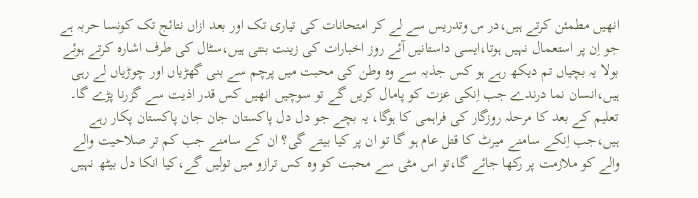انھیں مطمئن کرتے ہیں،در س وتدریس سے لے کر امتحانات کی تیاری تک اور بعد ازاں نتائج تک کونسا حربہ ہے جو اِن پر استعمال نہیں ہوتا،ایسی داستانیں آئے روز اخبارات کی زینت بنتی ہیں،سٹال کی طرف اشارہ کرتے ہوئے بولا یہ بچیاں تم دیکھ رہے ہو کس جذبہ سے وہ وطن کی محبت میں پرچم سے بنی گھڑیاں اور چوڑیاں لے رہی ہیں،انسان نما درندے جب اِنکی عزت کو پامال کریں گے تو سوچیں انھیں کس قدر اذیت سے گزرنا پڑے گا۔
تعلیم کے بعد کا مرحلہ روزگار کی فراہمی کا ہوگا، یہ بچے جو دل دل پاکستان جان جان پاکستان پکار رہے ہیں،جب اِنکے سامنے میرٹ کا قتل عام ہو گا تو ان پر کیا بیتے گی؟ ان کے سامنے جب کم تر صلاحیت والے والے کو ملازمت پر رکھا جائے گا،تو اس مٹی سے محبت کو وہ کس ترازو میں تولیں گے،کیا انکا دل بیٹھ نہیں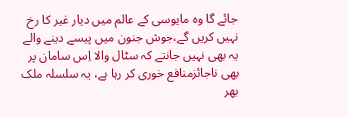جائے گا وہ مایوسی کے عالم میں دیار غیر کا رخ نہیں کریں گے،جوش جنون میں پیسے دینے والے یہ بھی نہیں جانتے کہ سٹال والا اِس سامان پر بھی ناجائزمنافع خوری کر رہا ہے، یہ سلسلہ ملک بھر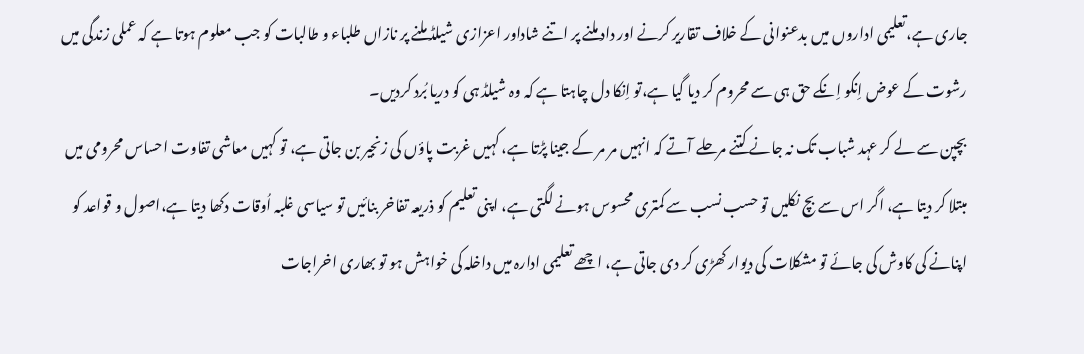جاری ہے،تعلیمی اداروں میں بدعنوانی کے خلاف تقاریر کرنے اور داد ملنے پر اتنے شاداور اعزازی شیلڈ ملنے پر نازاں طلباء و طالبات کو جب معلوم ہوتا ہے کہ عملی زندگی میں رشوت کے عوض اِنکو اِنکے حق ہی سے محروم کر دیا گیا ہے،تو اِنکا دل چاہتا ہے کہ وہ شیلڈ ہی کو دریا بُرد کردیں۔
بچپن سے لے کر عہد شباب تک نہ جانے کتنے مرحلے آتے کہ انہیں مر مر کے جینا پڑتا ہے، کہیں غربت پاؤں کی زنجیر بن جاتی ہے، تو کہیں معاشی تفاوت احساس محرومی میں مبتلا کر دیتا ہے، اگر اس سے بچ نکلیں تو حسب نسب سے کمتری محسوس ہونے لگتی ہے، اپنی تعلیم کو ذریعہ تفاخر بنائیں تو سیاسی غلبہ اُوقات دکھا دیتا ہے،اصول و قواعد کو اپنانے کی کاوش کی جائے تو مشکلات کی دیوار کھڑی کر دی جاتی ہے، اچھے تعلیمی ادارہ میں داخلہ کی خواہش ہو تو بھاری اخراجات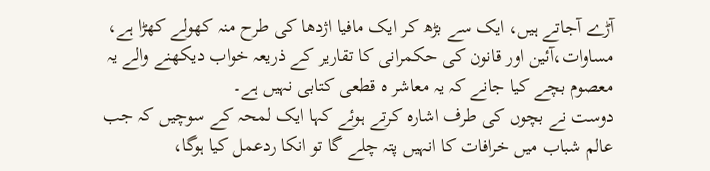آڑے آجاتے ہیں، ایک سے بڑھ کر ایک مافیا اژدھا کی طرح منہ کھولے کھڑا ہے، مساوات،آئین اور قانون کی حکمرانی کا تقاریر کے ذریعہ خواب دیکھنے والے یہ معصوم بچے کیا جانے کہ یہ معاشر ہ قطعی کتابی نہیں ہے۔
دوست نے بچوں کی طرف اشارہ کرتے ہوئے کہا ایک لمحہ کے سوچیں کہ جب عالم شباب میں خرافات کا انہیں پتہ چلے گا تو انکا ردعمل کیا ہوگا،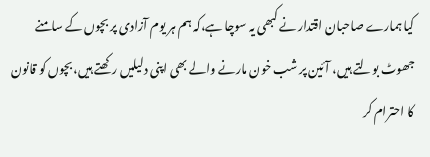کیا ہمارے صاحبان اقتدار نے کبھی یہ سوچا ہے،کہ ہم ہر یوم آزادی پر بچوں کے سامنے جھوٹ بولتے ہیں، آئین پر شب خون مارنے والے بھی اپنی دلیلیں رکھتے ہیں،بچوں کو قانون کا احترام کر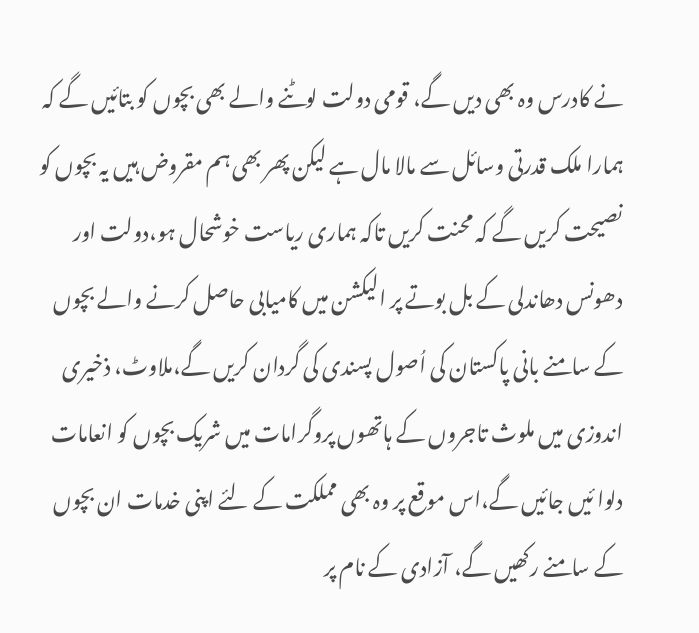نے کادرس وہ بھی دیں گے، قومی دولت لوٹنے والے بھی بچوں کو بتائیں گے کہ ہمارا ملک قدرتی وسائل سے مالا مال ہے لیکن پھر بھی ہم مقروض ہیں یہ بچوں کو نصیحت کریں گے کہ محنت کریں تاکہ ہماری ریاست خوشحال ہو،دولت اور دھونس دھاندلی کے بل بوتے پر الیکشن میں کامیابی حاصل کرنے والے بچوں کے سامنے بانی پاکستان کی اُصول پسندی کی گردان کریں گے،ملاوٹ، ذخیری اندوزی میں ملوث تاجروں کے ہاتھوں پروگرامات میں شریک بچوں کو انعامات دلوا ئیں جائیں گے،اس موقع پر وہ بھی مملکت کے لئے اپنی خدمات ان بچوں کے سامنے رکھیں گے، آزادی کے نام پر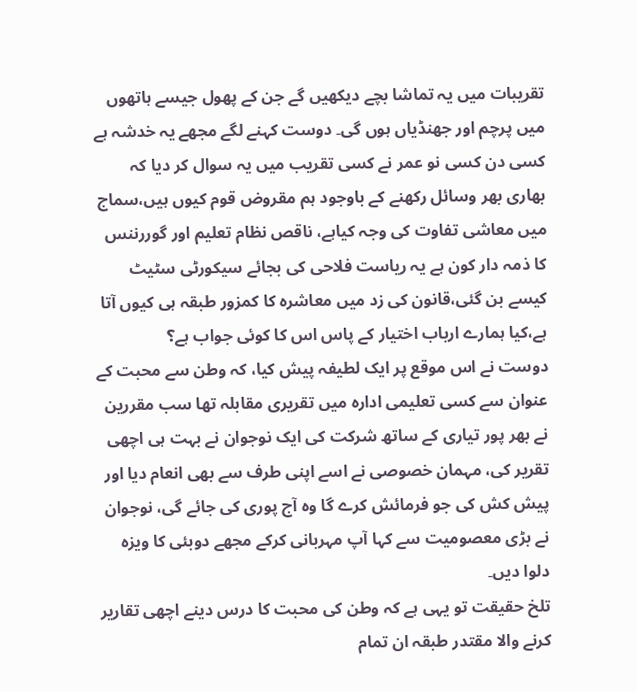تقریبات میں یہ تماشا بچے دیکھیں گے جن کے پھول جیسے ہاتھوں میں پرچم اور جھنڈیاں ہوں گی۔ دوست کہنے لگے مجھے یہ خدشہ ہے کسی دن کسی نو عمر نے کسی تقریب میں یہ سوال کر دیا کہ بھاری بھر وسائل رکھنے کے باوجود ہم مقروض قوم کیوں ہیں،سماج میں معاشی تفاوت کی وجہ کیاہے، ناقص نظام تعلیم اور گوررننس کا ذمہ دار کون ہے یہ ریاست فلاحی کی بجائے سیکورٹی سٹیٹ کیسے بن گئی،قانون کی زد میں معاشرہ کا کمزور طبقہ ہی کیوں آتا ہے،کیا ہمارے ارباب اختیار کے پاس اس کا کوئی جواب ہے؟
دوست نے اس موقع پر ایک لطیفہ پیش کیا، کہ وطن سے محبت کے عنوان سے کسی تعلیمی ادارہ میں تقریری مقابلہ تھا سب مقررین نے بھر پور تیاری کے ساتھ شرکت کی ایک نوجوان نے بہت ہی اچھی تقریر کی، مہمان خصوصی نے اسے اپنی طرف سے بھی انعام دیا اور پیش کش کی جو فرمائش کرے گا وہ آج پوری کی جائے گی، نوجوان نے بڑی معصومیت سے کہا آپ مہربانی کرکے مجھے دوبئی کا ویزہ دلوا دیں۔
تلخ حقیقت تو یہی ہے کہ وطن کی محبت کا درس دینے اچھی تقاریر کرنے والا مقتدر طبقہ ان تمام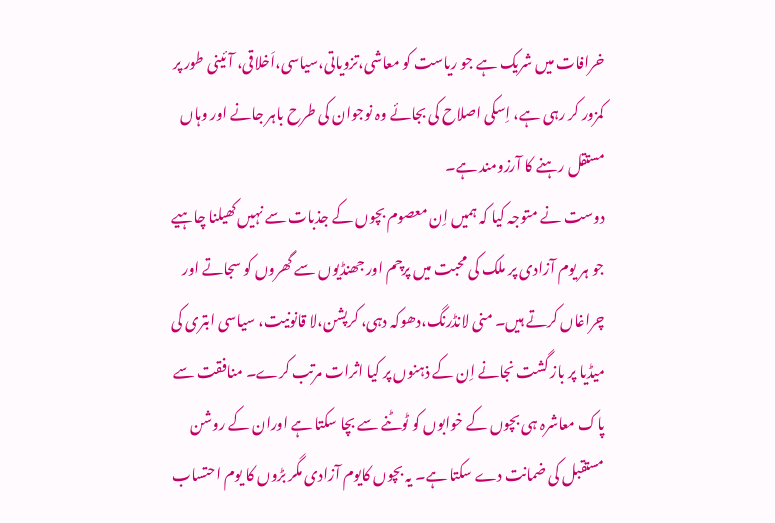خرافات میں شریک ہے جو ریاست کو معاشی،تزویاتی،سیاسی،اَخلاقی، آئینی طور پر کمزور کر رہی ہے، اِسکی اصلاح کی بجائے وہ نوجوان کی طرح باہر جانے اور وہاں مستقل رہنے کا آرزومند ہے۔
دوست نے متوجہ کیا کہ ہمیں اِن معصوم بچوں کے جذبات سے نہیں کھیلنا چاہیے جو ہر یوم آزادی پر ملک کی محبت میں پرچم اور جھنڈیوں سے گھروں کو سجاتے اور چراغاں کرتے ہیں۔ منی لانڈرنگ،دھوکہ دہی، کرپشن،لا قانونیت، سیاسی ابتری کی میڈیا پر باز گشت نجانے اِن کے ذہنوں پر کیا اثرات مرتب کرے۔ منافقت سے پاک معاشرہ ہی بچوں کے خوابوں کو ٹوٹنے سے بچا سکتا ہے اوران کے روشن مستقبل کی ضمانت دے سکتا ہے۔ یہ بچوں کایوم آزادی مگر بڑوں کا یوم احتساب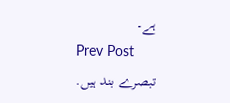ہے۔
Prev Post
تبصرے بند ہیں.